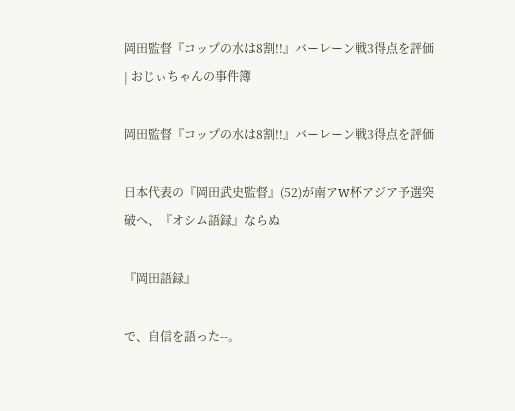岡田監督『コップの水は8割!!』バーレーン戦3得点を評価 | おじぃちゃんの事件簿

岡田監督『コップの水は8割!!』バーレーン戦3得点を評価

日本代表の『岡田武史監督』(52)が南アW杯アジア予選突破へ、『オシム語録』ならぬ

『岡田語録』

で、自信を語った--。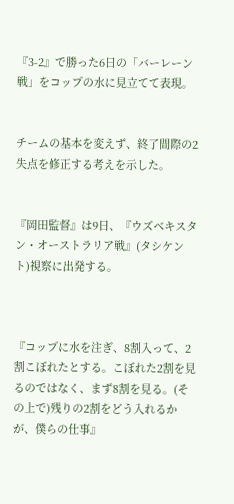『3-2』で勝った6日の「バーレーン戦」をコップの水に見立てて表現。


チームの基本を変えず、終了間際の2失点を修正する考えを示した。


『岡田監督』は9日、『ウズベキスタン・オーストラリア戦』(タシケント)視察に出発する。



『コップに水を注ぎ、8割入って、2割こぼれたとする。こぼれた2割を見るのではなく、まず8割を見る。(その上で)残りの2割をどう入れるかが、僕らの仕事』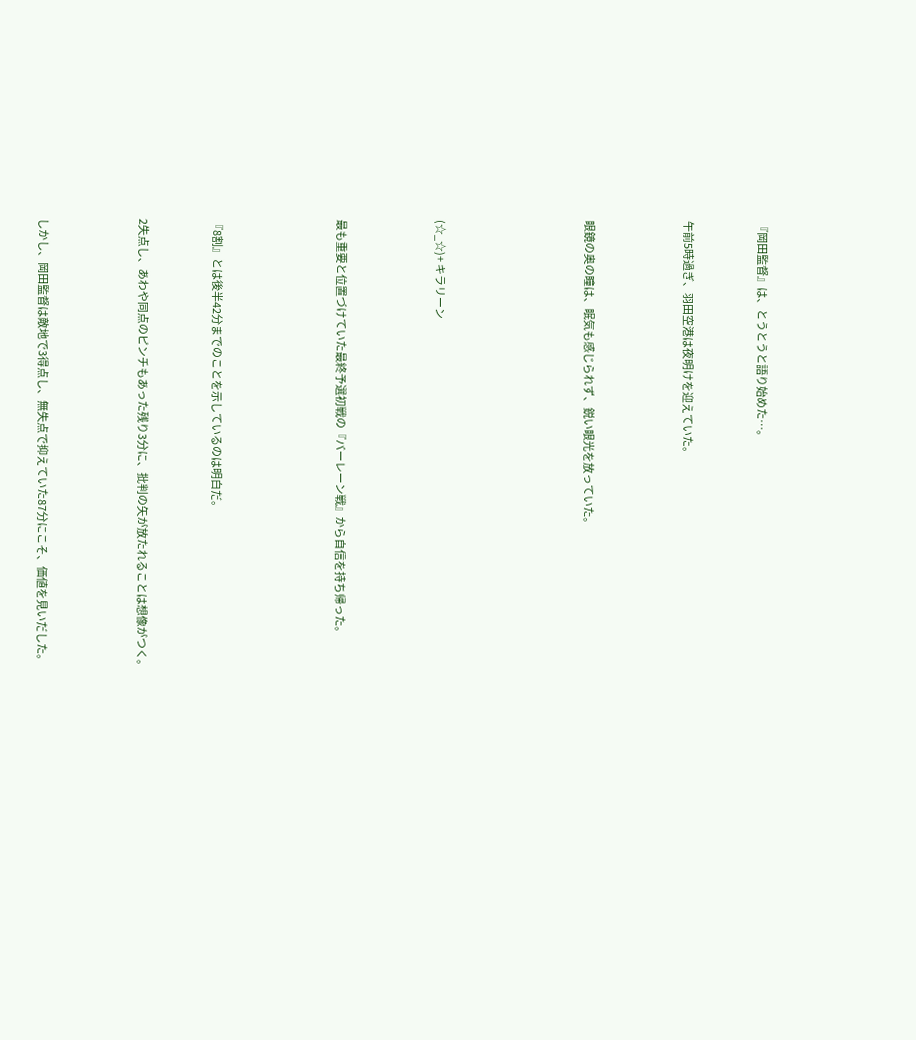『岡田監督』は、とうとうと語り始めた…。


午前5時過ぎ、羽田空港は夜明けを迎えていた。



眼鏡の奥の瞳は、眠気も感じられず、鋭い眼光を放っていた。





(☆_☆)+ キラリーン



最も重要と位置づけていた最終予選初戦の『バーレーン戦』から自信を持ち帰った。




『8割』とは後半42分までのことを示しているのは明白だ。


2失点し、あわや同点のピンチもあった残り3分に、批判の矢が放たれることは想像がつく。



しかし、岡田監督は敵地で3得点し、無失点で抑えていた87分にこそ、価値を見いだした。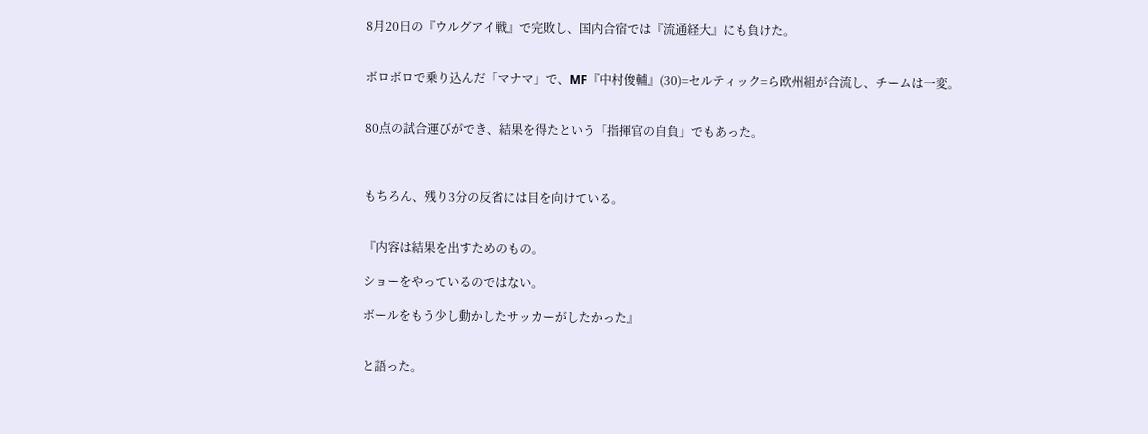8月20日の『ウルグアイ戦』で完敗し、国内合宿では『流通経大』にも負けた。


ボロボロで乗り込んだ「マナマ」で、MF『中村俊輔』(30)=セルティック=ら欧州組が合流し、チームは一変。


80点の試合運びができ、結果を得たという「指揮官の自負」でもあった。



もちろん、残り3分の反省には目を向けている。


『内容は結果を出すためのもの。

ショーをやっているのではない。

ボールをもう少し動かしたサッカーがしたかった』


と語った。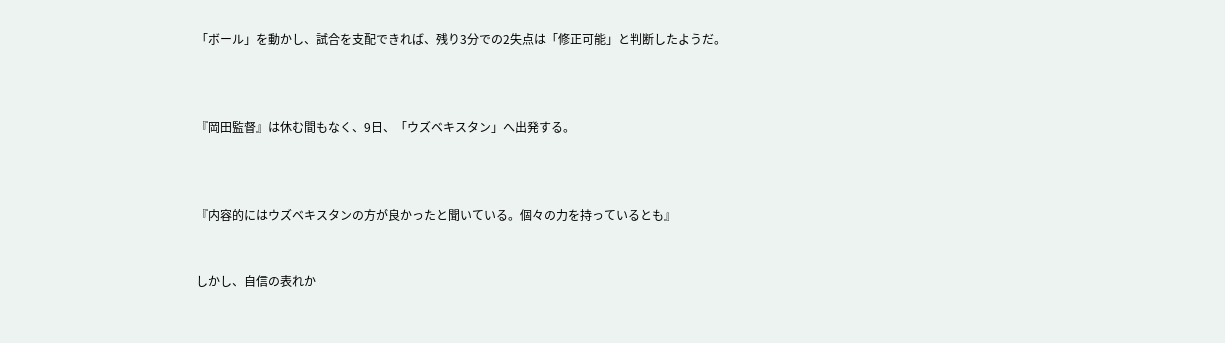「ボール」を動かし、試合を支配できれば、残り3分での2失点は「修正可能」と判断したようだ。



『岡田監督』は休む間もなく、9日、「ウズベキスタン」へ出発する。



『内容的にはウズベキスタンの方が良かったと聞いている。個々の力を持っているとも』


しかし、自信の表れか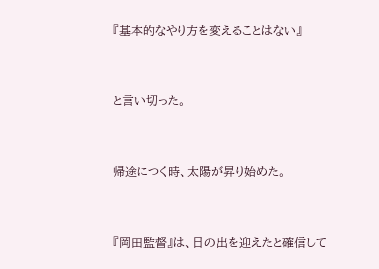『基本的なやり方を変えることはない』


と言い切った。


帰途につく時、太陽が昇り始めた。


『岡田監督』は、日の出を迎えたと確信して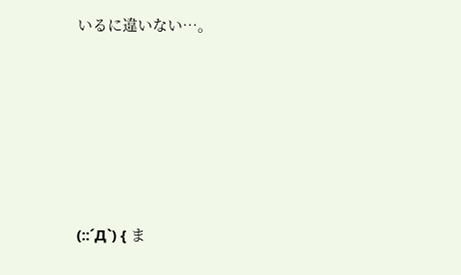いるに違いない…。






(::´Д`) { ま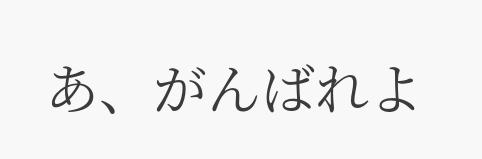あ、がんばれよ